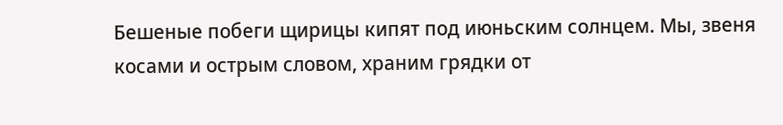Бешеные побеги щирицы кипят под июньским солнцем. Мы, звеня косами и острым словом, храним грядки от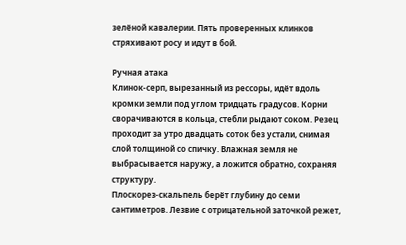зелёной кавалерии. Пять проверенных клинков стряхивают росу и идут в бой.

Ручная атака
Клинок-серп, вырезанный из рессоры, идёт вдоль кромки земли под углом тридцать градусов. Корни сворачиваются в кольца, стебли рыдают соком. Резец проходит за утро двадцать соток без устали, снимая слой толщиной со спичку. Влажная земля не выбрасывается наружу, а ложится обратно, сохраняя структуру.
Плоскорез-скальпель берёт глубину до семи сантиметров. Лезвие с отрицательной заточкой режет,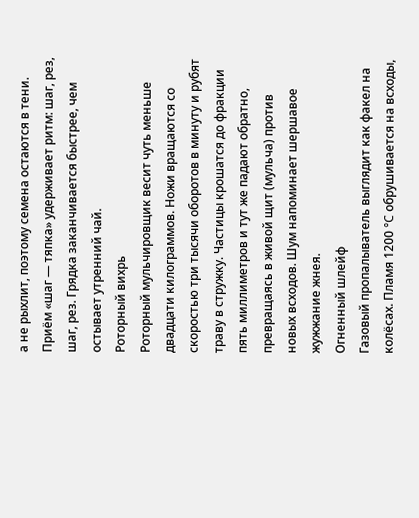а не рыхлит, поэтому семена остаются в тени. Приём «шаг — тяпка» удерживает ритм: шаг, рез, шаг, рез. Грядка заканчивается быстрее, чем остывает утренний чай.
Роторный вихрь
Роторный мульчировщик весит чуть меньше двадцати килограммов. Ножи вращаются со скоростью три тысячи оборотов в минуту и рубят траву в стружку. Частицы крошатся до фракции пять миллиметров и тут же падают обратно, превращаясь в живой щит (мульча) против новых всходов. Шум напоминает шершавое жужжание жнея.
Огненный шлейф
Газовый пропалыватель выглядит как факел на колёсах. Пламя 1200 °C обрушивается на всходы,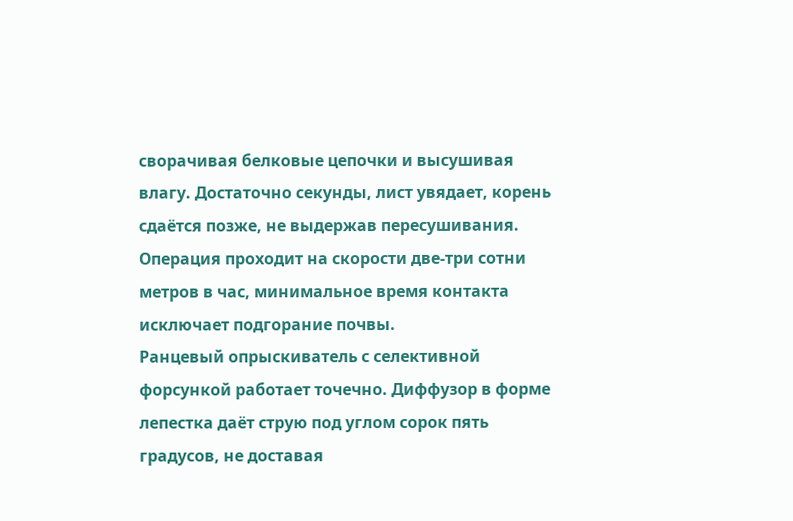сворачивая белковые цепочки и высушивая влагу. Достаточно секунды, лист увядает, корень сдаётся позже, не выдержав пересушивания. Операция проходит на скорости две-три сотни метров в час, минимальное время контакта исключает подгорание почвы.
Ранцевый опрыскиватель с селективной форсункой работает точечно. Диффузор в форме лепестка даёт струю под углом сорок пять градусов, не доставая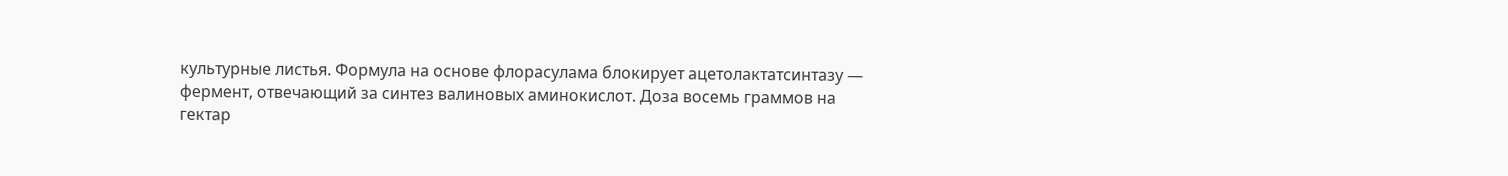культурные листья. Формула на основе флорасулама блокирует ацетолактатсинтазу — фермент, отвечающий за синтез валиновых аминокислот. Доза восемь граммов на гектар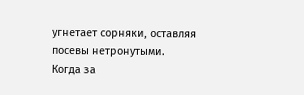угнетает сорняки, оставляя посевы нетронутыми.
Когда за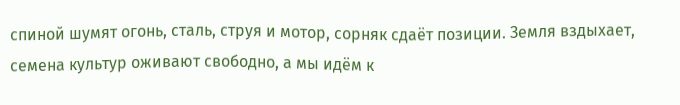спиной шумят огонь, сталь, струя и мотор, сорняк сдаёт позиции. Земля вздыхает, семена культур оживают свободно, а мы идём к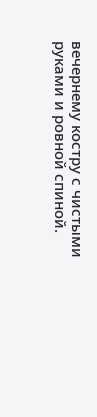вечернему костру с чистыми руками и ровной спиной.